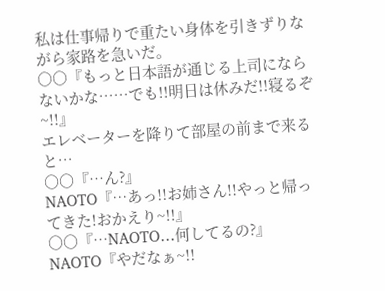私は仕事帰りで重たい身体を引きずりながら家路を急いだ。
○○『もっと日本語が通じる上司にならないかな……でも!!明日は休みだ!!寝るぞ~!!』
エレベーターを降りて部屋の前まで来ると…
○○『…ん?』
NAOTO『…あっ!!お姉さん!!やっと帰ってきた!おかえり~!!』
○○『…NAOTO…何してるの?』
NAOTO『やだなぁ~!!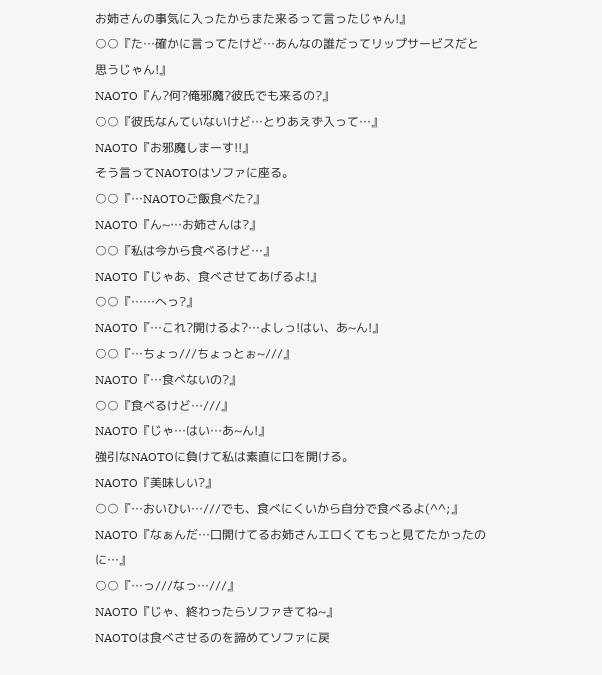お姉さんの事気に入ったからまた来るって言ったじゃん!』
○○『た…確かに言ってたけど…あんなの誰だってリップサービスだと思うじゃん!』
NAOTO『ん?何?俺邪魔?彼氏でも来るの?』
○○『彼氏なんていないけど…とりあえず入って…』
NAOTO『お邪魔しまーす!!』
そう言ってNAOTOはソファに座る。
○○『…NAOTOご飯食べた?』
NAOTO『ん~…お姉さんは?』
○○『私は今から食べるけど…』
NAOTO『じゃあ、食べさせてあげるよ!』
○○『……へっ?』
NAOTO『…これ?開けるよ?…よしっ!はい、あ~ん!』
○○『…ちょっ///ちょっとぉ~///』
NAOTO『…食べないの?』
○○『食べるけど…///』
NAOTO『じゃ…はい…あ~ん!』
強引なNAOTOに負けて私は素直に口を開ける。
NAOTO『美味しい?』
○○『…おいひい…///でも、食べにくいから自分で食べるよ(^^;』
NAOTO『なぁんだ…口開けてるお姉さんエロくてもっと見てたかったのに…』
○○『…っ///なっ…///』
NAOTO『じゃ、終わったらソファきてね~』
NAOTOは食べさせるのを諦めてソファに戻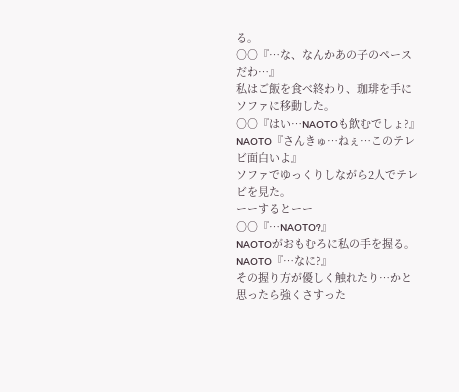る。
○○『…な、なんかあの子のペースだわ…』
私はご飯を食べ終わり、珈琲を手にソファに移動した。
○○『はい…NAOTOも飲むでしょ?』
NAOTO『さんきゅ…ねぇ…このテレビ面白いよ』
ソファでゆっくりしながら2人でテレビを見た。
ーーするとーー
○○『…NAOTO?』
NAOTOがおもむろに私の手を握る。
NAOTO『…なに?』
その握り方が優しく触れたり…かと思ったら強くさすった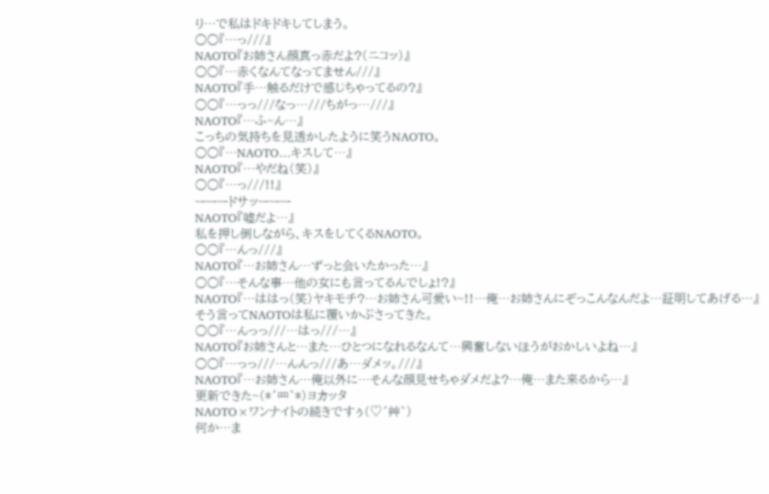り…で私はドキドキしてしまう。
○○『…っ///』
NAOTO『お姉さん顔真っ赤だよ?(ニコッ)』
○○『…赤くなんてなってません///』
NAOTO『手…触るだけで感じちゃってるの?』
○○『…っっ///なっ…///ちがっ…///』
NAOTO『…ふ~ん…』
こっちの気持ちを見透かしたように笑うNAOTO。
○○『…NAOTO…キスして…』
NAOTO『…やだね(笑)』
○○『…っ///!!』
ーーードサッーーー
NAOTO『嘘だよ…』
私を押し倒しながら、キスをしてくるNAOTO。
○○『…んっ///』
NAOTO『…お姉さん…ずっと会いたかった…』
○○『…そんな事…他の女にも言ってるんでしょ!?』
NAOTO『…ははっ(笑)ヤキモチ?…お姉さん可愛い~!!…俺…お姉さんにぞっこんなんだよ…証明してあげる…』
そう言ってNAOTOは私に覆いかぶさってきた。
○○『…んっっ///…はっ///…』
NAOTO『お姉さんと…また…ひとつになれるなんて…興奮しないほうがおかしいよね…』
○○『…っっ///…んんっ///あ…ダメッ。///』
NAOTO『…お姉さん…俺以外に…そんな顔見せちゃダメだよ?…俺…また来るから…』
更新できた~(*´罒`*)ヨカッタ
NAOTO×ワンナイトの続きですぅ(♡´艸`)
何か…ま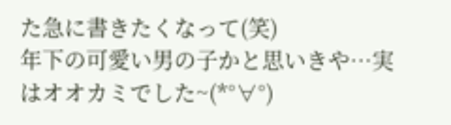た急に書きたくなって(笑)
年下の可愛い男の子かと思いきや…実はオオカミでした~(*°∀°)